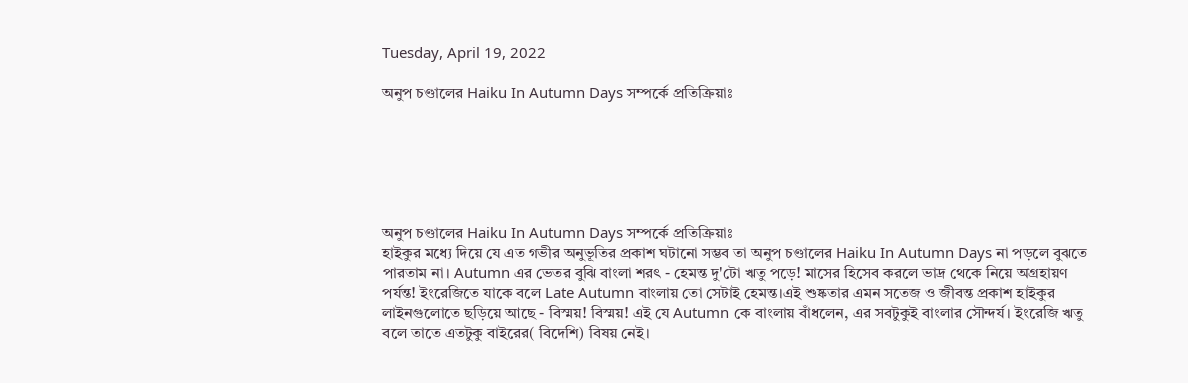Tuesday, April 19, 2022

অনুপ চণ্ডালের Haiku In Autumn Days সম্পর্কে প্রতিক্রিয়াঃ






অনুপ চণ্ডালের Haiku In Autumn Days সম্পর্কে প্রতিক্রিয়াঃ
হাইকুর মধ্যে দিয়ে যে এত গভীর অনুভূতির প্রকাশ ঘটানো সম্ভব তা অনুপ চণ্ডালের Haiku In Autumn Days না পড়লে বুঝতে পারতাম না। Autumn এর ভেতর বুঝি বাংলা শরৎ - হেমন্ত দু'টো ঋতু পড়ে! মাসের হিসেব করলে ভাদ্র থেকে নিয়ে অগ্রহায়ণ পর্যন্ত! ইংরেজিতে যাকে বলে Late Autumn বাংলায় তো সেটাই হেমন্ত।এই শুষ্কতার এমন সতেজ ও জীবন্ত প্রকাশ হাইকুর লাইনগুলোতে ছড়িয়ে আছে - বিস্ময়! বিস্ময়! এই যে Autumn কে বাংলায় বাঁধলেন, এর সবটুকুই বাংলার সৌন্দর্য। ইংরেজি ঋতু বলে তাতে এতটুকু বাইরের( বিদেশি) বিষয় নেই।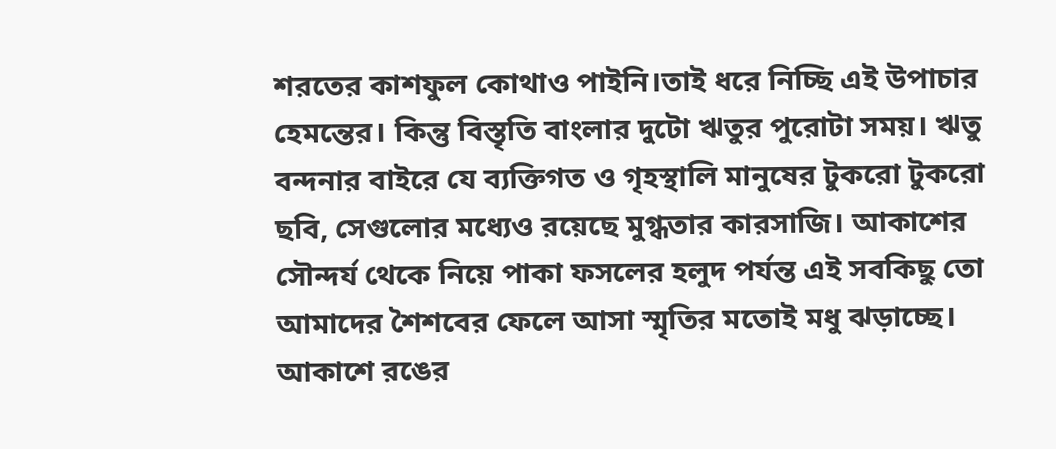শরতের কাশফুল কোথাও পাইনি।তাই ধরে নিচ্ছি এই উপাচার হেমন্তের। কিন্তু বিস্তৃতি বাংলার দুটো ঋতুর পুরোটা সময়। ঋতু বন্দনার বাইরে যে ব্যক্তিগত ও গৃহস্থালি মানুষের টুকরো টুকরো ছবি, সেগুলোর মধ্যেও রয়েছে মুগ্ধতার কারসাজি। আকাশের সৌন্দর্য থেকে নিয়ে পাকা ফসলের হলুদ পর্যন্ত এই সবকিছু তো আমাদের শৈশবের ফেলে আসা স্মৃতির মতোই মধু ঝড়াচ্ছে। আকাশে রঙের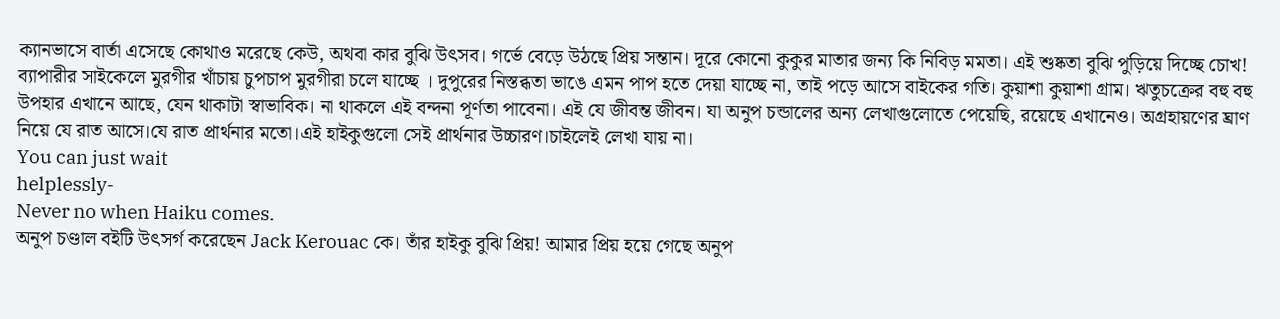ক্যানভাসে বার্তা এসেছে কোথাও মরেছে কেউ, অথবা কার বুঝি উৎসব। গর্ভে বেড়ে উঠছে প্রিয় সন্তান। দূরে কোনো কুকুর মাতার জন্য কি নিবিড় মমতা। এই শুষ্কতা বুঝি পুড়িয়ে দিচ্ছে চোখ! ব্যাপারীর সাইকেলে মুরগীর খাঁচায় চুপচাপ মুরগীরা চলে যাচ্ছে । দুপুরের নিস্তব্ধতা ভাঙে এমন পাপ হতে দেয়া যাচ্ছে না, তাই পড়ে আসে বাইকের গতি। কুয়াশা কুয়াশা গ্রাম। ঋতুচক্রের বহু বহু উপহার এখানে আছে, যেন থাকাটা স্বাভাবিক। না থাকলে এই বন্দনা পূর্ণতা পাবেনা। এই যে জীবন্ত জীবন। যা অনুপ চন্ডালের অন্য লেখাগুলোতে পেয়েছি, রয়েছে এখানেও। অগ্রহায়ণের ঘ্রাণ নিয়ে যে রাত আসে।যে রাত প্রার্থনার মতো।এই হাইকুগুলো সেই প্রার্থনার উচ্চারণ।চাইলেই লেখা যায় না।
You can just wait
helplessly-
Never no when Haiku comes.
অনুপ চণ্ডাল বইটি উৎসর্গ করেছেন Jack Kerouac কে। তাঁর হাইকু বুঝি প্রিয়! আমার প্রিয় হয়ে গেছে অনুপ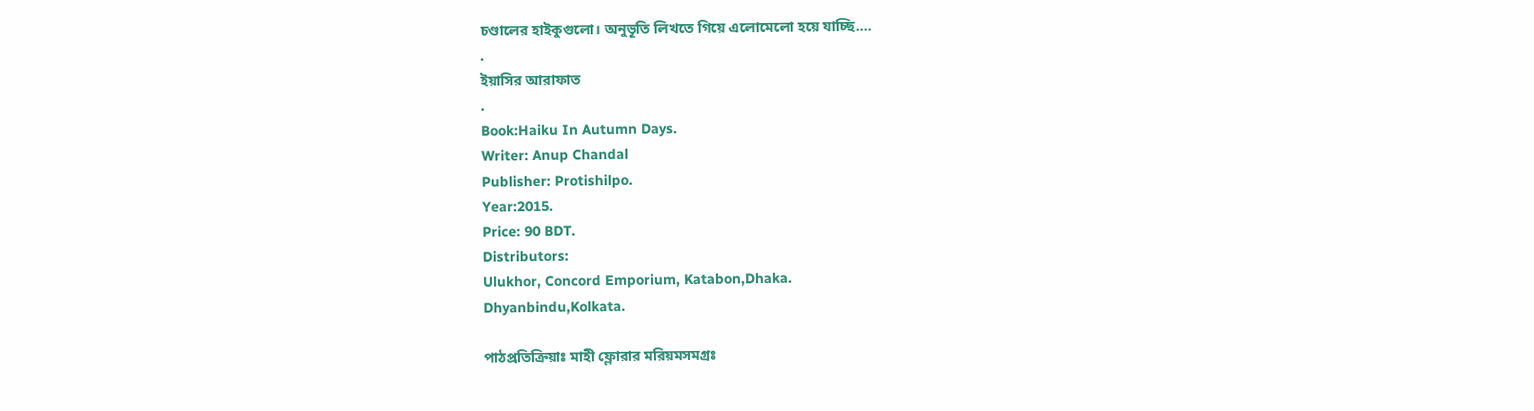চণ্ডালের হাইকুগুলো। অনুভূতি লিখতে গিয়ে এলোমেলো হয়ে যাচ্ছি....
.
ইয়াসির আরাফাত
.
Book:Haiku In Autumn Days.
Writer: Anup Chandal
Publisher: Protishilpo.
Year:2015.
Price: 90 BDT.
Distributors:
Ulukhor, Concord Emporium, Katabon,Dhaka.
Dhyanbindu,Kolkata.

পাঠপ্রতিক্রিয়াঃ মাহী ফ্লোরার মরিয়মসমগ্রঃ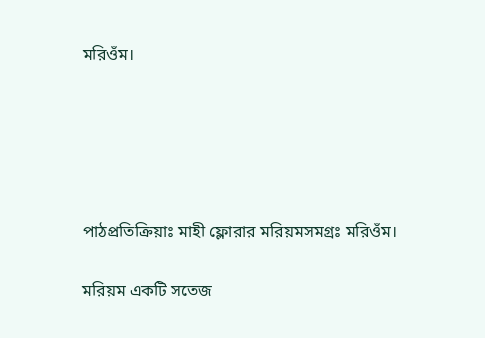মরিওঁম।





পাঠপ্রতিক্রিয়াঃ মাহী ফ্লোরার মরিয়মসমগ্রঃ মরিওঁম।

মরিয়ম একটি সতেজ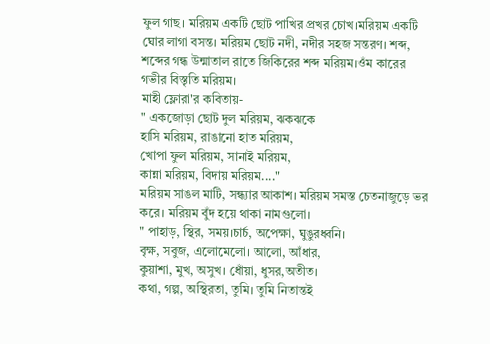ফুল গাছ। মরিয়ম একটি ছোট পাখির প্রখর চোখ।মরিয়ম একটি ঘোর লাগা বসন্ত। মরিয়ম ছোট নদী, নদীর সহজ সন্তরণ। শব্দ, শব্দের গন্ধ উন্মাতাল রাতে জিকিরের শব্দ মরিয়ম।ওঁম কারের গভীর বিস্তৃতি মরিয়ম।
মাহী ফ্লোরা'র কবিতায়-
" একজোড়া ছোট দুল মরিয়ম, ঝকঝকে
হাসি মরিয়ম, রাঙানো হাত মরিয়ম,
খোপা ফুল মরিয়ম, সানাই মরিয়ম,
কান্না মরিয়ম, বিদায় মরিয়ম...."
মরিয়ম সাঙল মাটি, সন্ধ্যার আকাশ। মরিয়ম সমস্ত চেতনাজুড়ে ভর করে। মরিয়ম বুঁদ হয়ে থাকা নামগুলো।
" পাহাড়, স্থির, সময়।চার্চ, অপেক্ষা, ঘুঙুরধ্বনি।
বৃক্ষ, সবুজ, এলোমেলো। আলো, আঁধার,
কুয়াশা, মুখ, অসুখ। ধোঁয়া, ধুসর,অতীত।
কথা, গল্প, অস্থিরতা, তুমি। তুমি নিতান্তই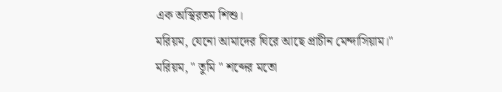এক অস্থিরতম শিশু।
মরিয়ম, যেনো আমাদের ঘিরে আছে প্রাচীন মেন্দাসিয়াম।"
মরিয়ম, " তুমি " শব্দের মতো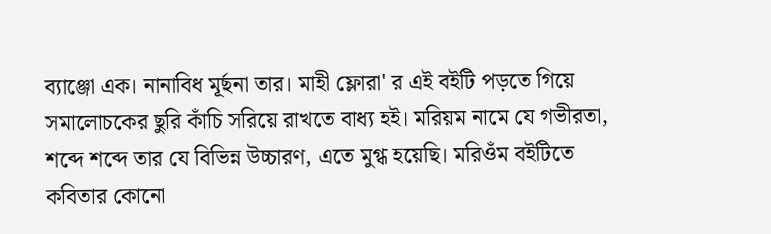ব্যাঞ্জো এক। নানাবিধ মূর্ছনা তার। মাহী ফ্লোরা' র এই বইটি পড়তে গিয়ে সমালোচকের ছুরি কাঁচি সরিয়ে রাখতে বাধ্য হই। মরিয়ম নামে যে গভীরতা, শব্দে শব্দে তার যে বিভিন্ন উচ্চারণ, এতে মুগ্ধ হয়েছি। মরিওঁম বইটিতে কবিতার কোনো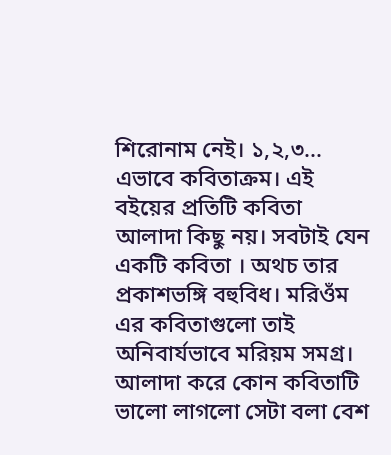শিরোনাম নেই। ১,২,৩... এভাবে কবিতাক্রম। এই বইয়ের প্রতিটি কবিতা আলাদা কিছু নয়। সবটাই যেন একটি কবিতা । অথচ তার প্রকাশভঙ্গি বহুবিধ। মরিওঁম এর কবিতাগুলো তাই অনিবার্যভাবে মরিয়ম সমগ্র। আলাদা করে কোন কবিতাটি ভালো লাগলো সেটা বলা বেশ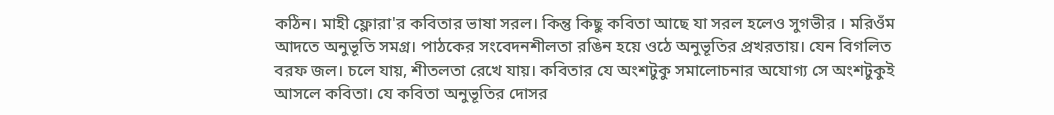কঠিন। মাহী ফ্লোরা'র কবিতার ভাষা সরল। কিন্তু কিছু কবিতা আছে যা সরল হলেও সুগভীর । মরিওঁম আদতে অনুভূতি সমগ্র। পাঠকের সংবেদনশীলতা রঙিন হয়ে ওঠে অনুভূতির প্রখরতায়। যেন বিগলিত বরফ জল। চলে যায়, শীতলতা রেখে যায়। কবিতার যে অংশটুকু সমালোচনার অযোগ্য সে অংশটুকুই আসলে কবিতা। যে কবিতা অনুভূতির দোসর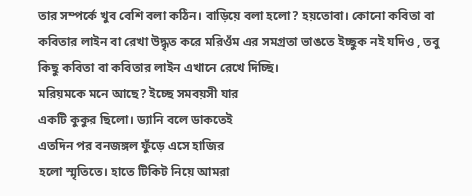তার সম্পর্কে খুব বেশি বলা কঠিন। বাড়িয়ে বলা হলো? হয়তোবা। কোনো কবিতা বা কবিতার লাইন বা রেখা উদ্ধৃত করে মরিওঁম এর সমগ্রতা ভাঙতে ইচ্ছুক নই যদিও , তবু কিছু কবিতা বা কবিতার লাইন এখানে রেখে দিচ্ছি।
মরিয়মকে মনে আছে? ইচ্ছে সমবয়সী যার
একটি কুকুর ছিলো। ড্যানি বলে ডাকতেই
এতদিন পর বনজঙ্গল ফুঁড়ে এসে হাজির
হলো স্মৃতিতে। হাতে টিকিট নিয়ে আমরা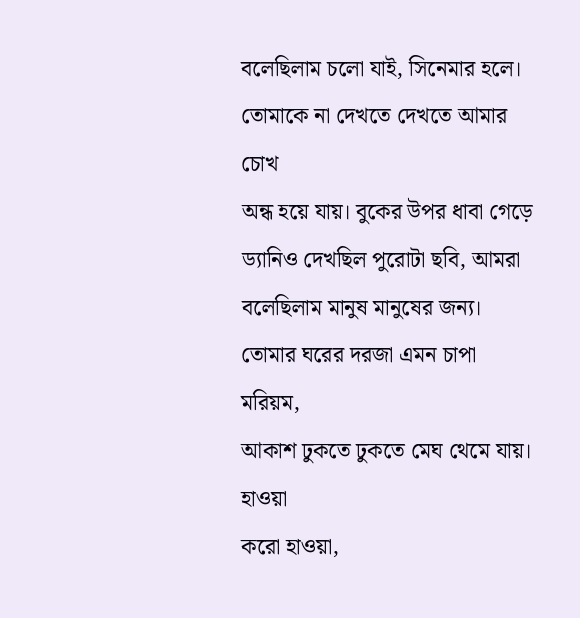বলেছিলাম চলো যাই, সিনেমার হলে।
তোমাকে না দেখতে দেখতে আমার চোখ
অন্ধ হয়ে যায়। বুকের উপর ধাবা গেড়ে
ড্যানিও দেখছিল পুরোটা ছবি, আমরা
বলেছিলাম মানুষ মানুষের জন্য।
তোমার ঘরের দরজা এমন চাপা মরিয়ম,
আকাশ ঢুকতে ঢুকতে মেঘ থেমে যায়। হাওয়া
করো হাওয়া,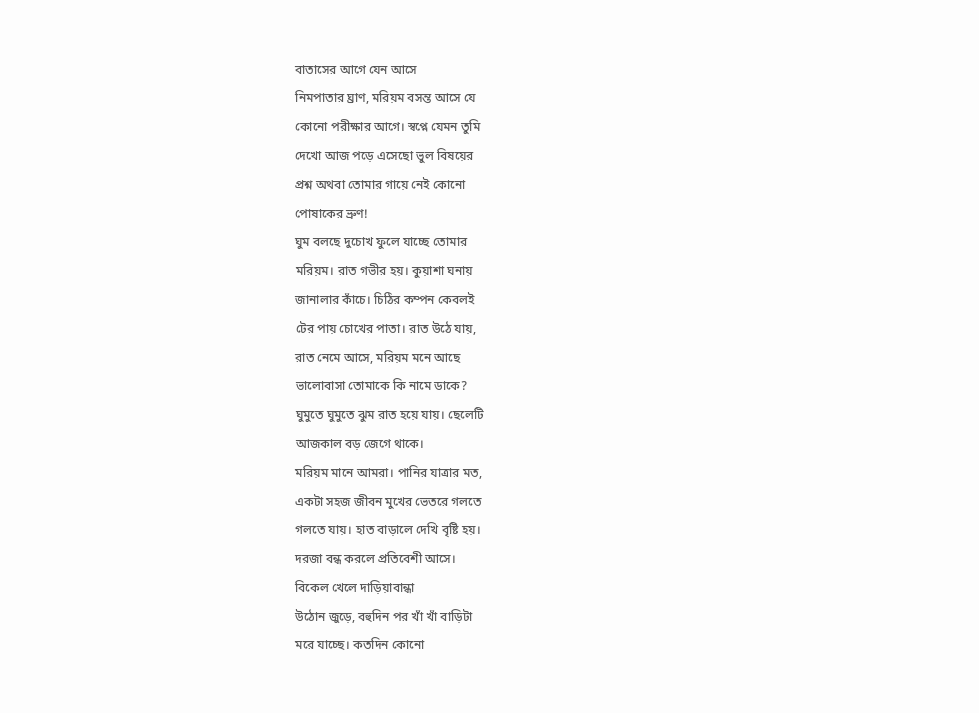বাতাসের আগে যেন আসে
নিমপাতার ঘ্রাণ, মরিয়ম বসন্ত আসে যে
কোনো পরীক্ষার আগে। স্বপ্নে যেমন তুমি
দেখো আজ পড়ে এসেছো ভুল বিষয়ের
প্রশ্ন অথবা তোমার গায়ে নেই কোনো
পোষাকের ভ্রুণ!
ঘুম বলছে দুচোখ ফুলে যাচ্ছে তোমার
মরিয়ম। রাত গভীর হয়। কুয়াশা ঘনায়
জানালার কাঁচে। চিঠির কম্পন কেবলই
টের পায় চোখের পাতা। রাত উঠে যায়,
রাত নেমে আসে, মরিয়ম মনে আছে
ভালোবাসা তোমাকে কি নামে ডাকে?
ঘুমুতে ঘুমুতে ঝুম রাত হয়ে যায়। ছেলেটি
আজকাল বড় জেগে থাকে।
মরিয়ম মানে আমরা। পানির যাত্রার মত,
একটা সহজ জীবন মুখের ভেতরে গলতে
গলতে যায়। হাত বাড়ালে দেখি বৃষ্টি হয়।
দরজা বন্ধ করলে প্রতিবেশী আসে।
বিকেল খেলে দাড়িয়াবান্ধা
উঠোন জুড়ে, বহুদিন পর খাঁ খাঁ বাড়িটা
মরে যাচ্ছে। কতদিন কোনো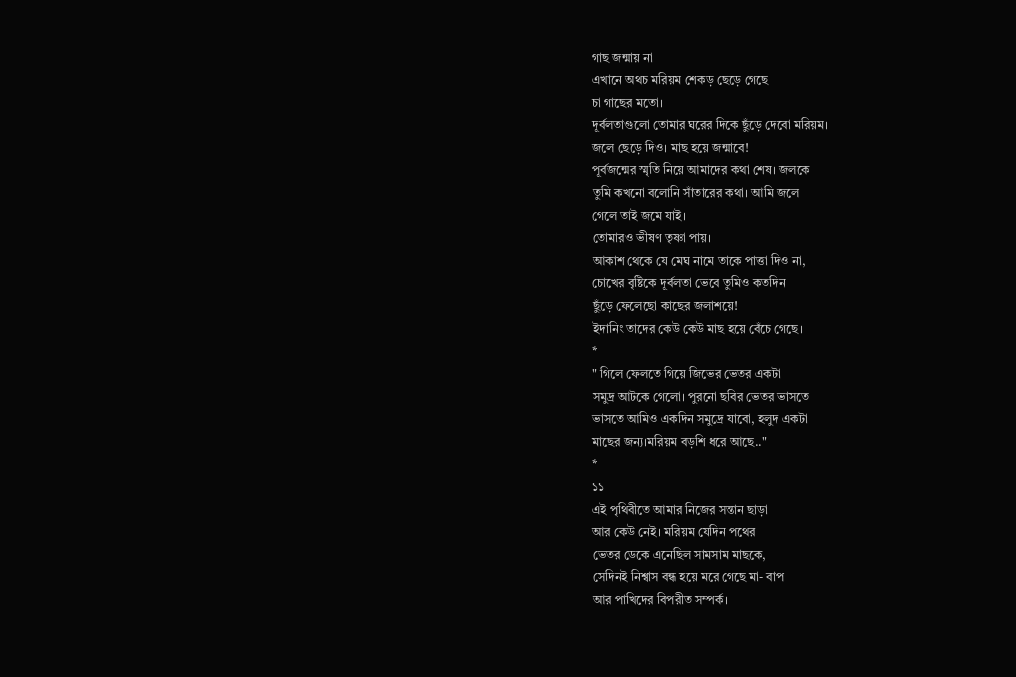গাছ জন্মায় না
এখানে অথচ মরিয়ম শেকড় ছেড়ে গেছে
চা গাছের মতো।
দূর্বলতাগুলো তোমার ঘরের দিকে ছুঁড়ে দেবো মরিয়ম।
জলে ছেড়ে দিও। মাছ হয়ে জন্মাবে!
পূর্বজন্মের স্মৃতি নিয়ে আমাদের কথা শেষ। জলকে
তুমি কখনো বলোনি সাঁতারের কথা। আমি জলে
গেলে তাই জমে যাই।
তোমারও ভীষণ তৃষ্ণা পায়।
আকাশ থেকে যে মেঘ নামে তাকে পাত্তা দিও না,
চোখের বৃষ্টিকে দূর্বলতা ভেবে তুমিও কতদিন
ছুঁড়ে ফেলেছো কাছের জলাশয়ে!
ইদানিং তাদের কেউ কেউ মাছ হয়ে বেঁচে গেছে।
*
" গিলে ফেলতে গিয়ে জিভের ভেতর একটা
সমুদ্র আটকে গেলো। পুরনো ছবির ভেতর ভাসতে
ভাসতে আমিও একদিন সমুদ্রে যাবো, হলুদ একটা
মাছের জন্য।মরিয়ম বড়শি ধরে আছে.."
*
১১
এই পৃথিবীতে আমার নিজের সন্তান ছাড়া
আর কেউ নেই। মরিয়ম যেদিন পথের
ভেতর ডেকে এনেছিল সামসাম মাছকে,
সেদিনই নিশ্বাস বন্ধ হয়ে মরে গেছে মা- বাপ
আর পাখিদের বিপরীত সম্পর্ক।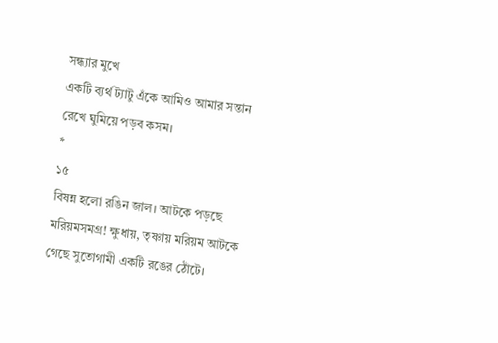সন্ধ্যার মুখে
একটি ব্যর্থ ট্যাটু এঁকে আমিও আমার সন্তান
রেখে ঘুমিয়ে পড়ব কসম।
*
১৫
বিষন্ন হলো রঙিন জাল। আটকে পড়ছে
মরিয়মসমগ্র! ক্ষুধায়, তৃষ্ণায় মরিয়ম আটকে
গেছে সুতোগামী একটি রঙের ঠোঁটে।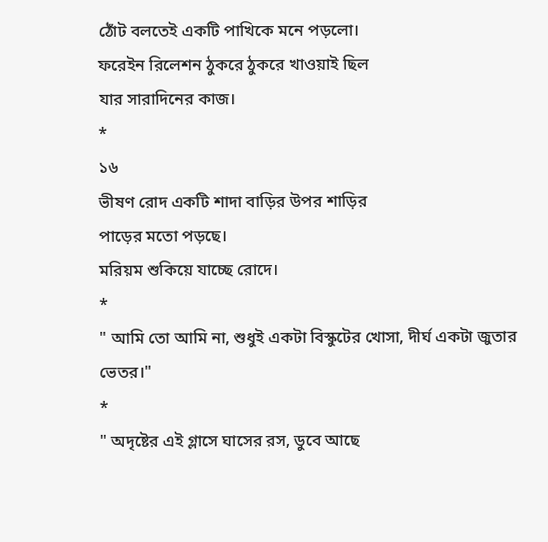ঠোঁট বলতেই একটি পাখিকে মনে পড়লো।
ফরেইন রিলেশন ঠুকরে ঠুকরে খাওয়াই ছিল
যার সারাদিনের কাজ।
*
১৬
ভীষণ রোদ একটি শাদা বাড়ির উপর শাড়ির
পাড়ের মতো পড়ছে।
মরিয়ম শুকিয়ে যাচ্ছে রোদে।
*
" আমি তো আমি না, শুধুই একটা বিস্কুটের খোসা, দীর্ঘ একটা জুতার ভেতর।"
*
" অদৃষ্টের এই গ্লাসে ঘাসের রস, ডুবে আছে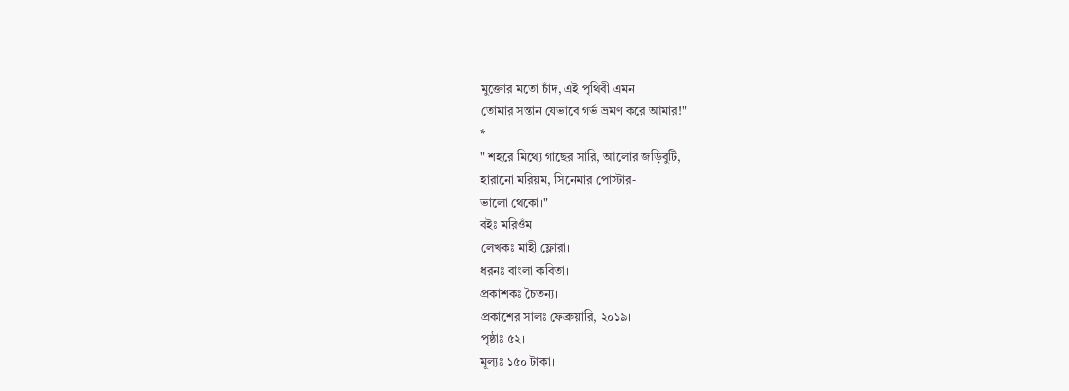মুক্তোর মতো চাঁদ, এই পৃথিবী এমন
তোমার সন্তান যেভাবে গর্ভ ভ্রমণ করে আমার!"
*
" শহরে মিথ্যে গাছের সারি, আলোর জড়িবুটি,
হারানো মরিয়ম, সিনেমার পোস্টার-
ভালো থেকো।"
বইঃ মরিওঁম
লেখকঃ মাহী ফ্লোরা।
ধরনঃ বাংলা কবিতা।
প্রকাশকঃ চৈতন্য।
প্রকাশের সালঃ ফেব্রুয়ারি, ২০১৯।
পৃষ্ঠাঃ ৫২।
মূল্যঃ ১৫০ টাকা।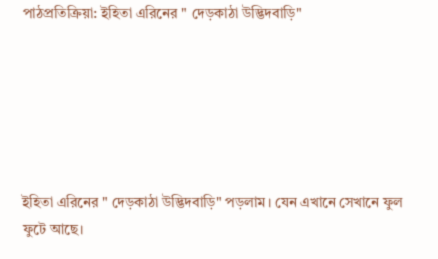পাঠপ্রতিক্রিয়া: ইহিতা এরিনের " দেড়কাঠা উদ্ভিদবাড়ি"






ইহিতা এরিনের " দেড়কাঠা উদ্ভিদবাড়ি" পড়লাম। যেন এখানে সেখানে ফুল ফুটে আছে।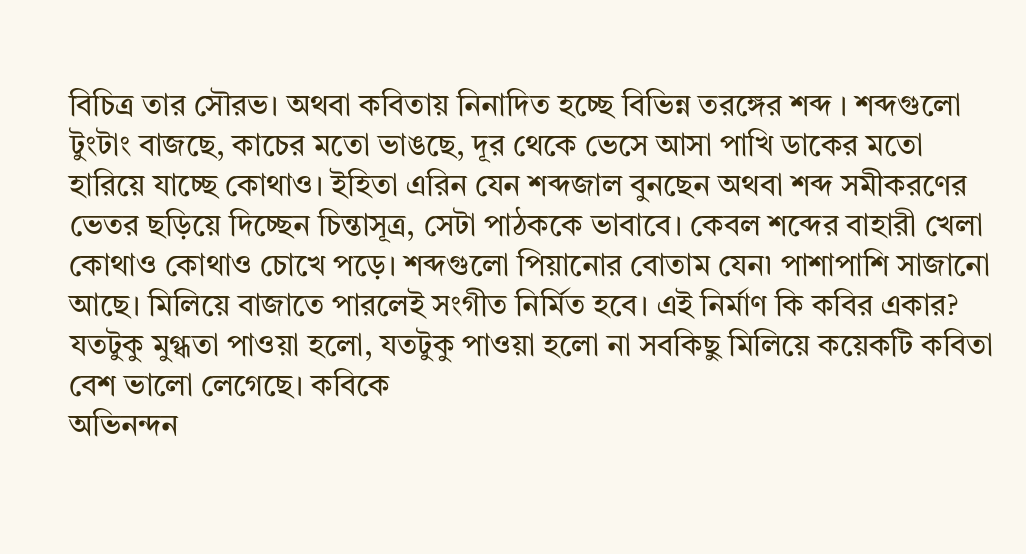বিচিত্র তার সৌরভ। অথবা কবিতায় নিনাদিত হচ্ছে বিভিন্ন তরঙ্গের শব্দ । শব্দগুলো টুংটাং বাজছে, কাচের মতো ভাঙছে, দূর থেকে ভেসে আসা পাখি ডাকের মতো হারিয়ে যাচ্ছে কোথাও। ইহিতা এরিন যেন শব্দজাল বুনছেন অথবা শব্দ সমীকরণের ভেতর ছড়িয়ে দিচ্ছেন চিন্তাসূত্র, সেটা পাঠককে ভাবাবে। কেবল শব্দের বাহারী খেলা কোথাও কোথাও চোখে পড়ে। শব্দগুলো পিয়ানোর বোতাম যেন৷ পাশাপাশি সাজানো আছে। মিলিয়ে বাজাতে পারলেই সংগীত নির্মিত হবে। এই নির্মাণ কি কবির একার? যতটুকু মুগ্ধতা পাওয়া হলো, যতটুকু পাওয়া হলো না সবকিছু মিলিয়ে কয়েকটি কবিতা বেশ ভালো লেগেছে। কবিকে
অভিনন্দন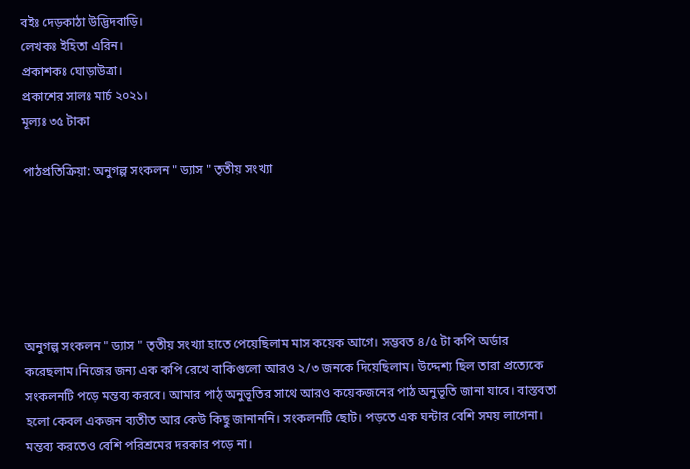বইঃ দেড়কাঠা উদ্ভিদবাড়ি।
লেখকঃ ইহিতা এরিন।
প্রকাশকঃ ঘোড়াউত্রা।
প্রকাশের সালঃ মার্চ ২০২১।
মূল্যঃ ৩৫ টাকা

পাঠপ্রতিক্রিয়া: অনুগল্প সংকলন " ড্যাস " তৃতীয় সংখ্যা






অনুগল্প সংকলন " ড্যাস " তৃতীয় সংখ্যা হাতে পেয়েছিলাম মাস কয়েক আগে। সম্ভবত ৪/৫ টা কপি অর্ডার করেছলাম।নিজের জন্য এক কপি রেখে বাকিগুলো আরও ২/৩ জনকে দিয়েছিলাম। উদ্দেশ্য ছিল তারা প্রত্যেকে সংকলনটি পড়ে মন্তব্য করবে। আমার পাঠ্ অনুভূতির সাথে আরও কয়েকজনের পাঠ অনুভূতি জানা যাবে। বাস্তবতা হলো কেবল একজন ব্যতীত আর কেউ কিছু জানাননি। সংকলনটি ছোট। পড়তে এক ঘন্টার বেশি সময় লাগেনা। মন্তব্য করতেও বেশি পরিশ্রমের দরকার পড়ে না।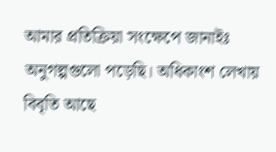আমার প্রতিক্রিয়া সংক্ষেপে জানাইঃ
অনুগল্পগুলো পড়েছি। অধিকাংশ লেখায় বিবৃতি আছে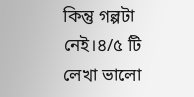কিন্তু গল্পটা নেই।৪/৫ টি লেখা ভালো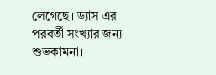লেগেছে। ড্যাস এর পরবর্তী সংখ্যার জন্য শুভকামনা।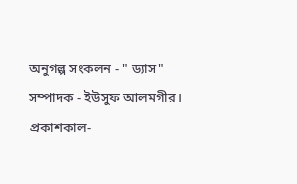অনুগল্প সংকলন - " ড্যাস"
সম্পাদক - ইউসুফ আলমগীর।
প্রকাশকাল-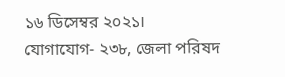১৬ ডিসেম্বর ২০২১।
যোগাযোগ- ২৩৮, জেলা পরিষদ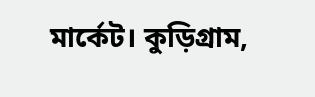মার্কেট। কুড়িগ্রাম,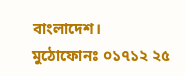বাংলাদেশ।
মুঠোফোনঃ ০১৭১২ ২৫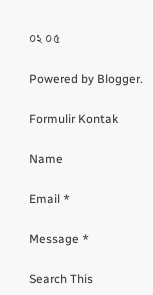০২ ০৫

Powered by Blogger.

Formulir Kontak

Name

Email *

Message *

Search This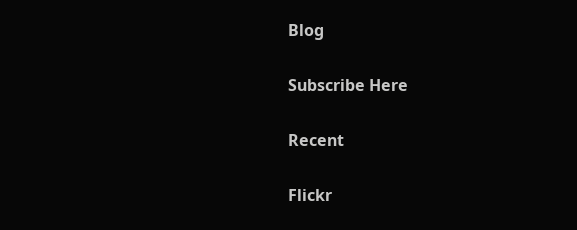Blog

Subscribe Here

Recent

Flickr